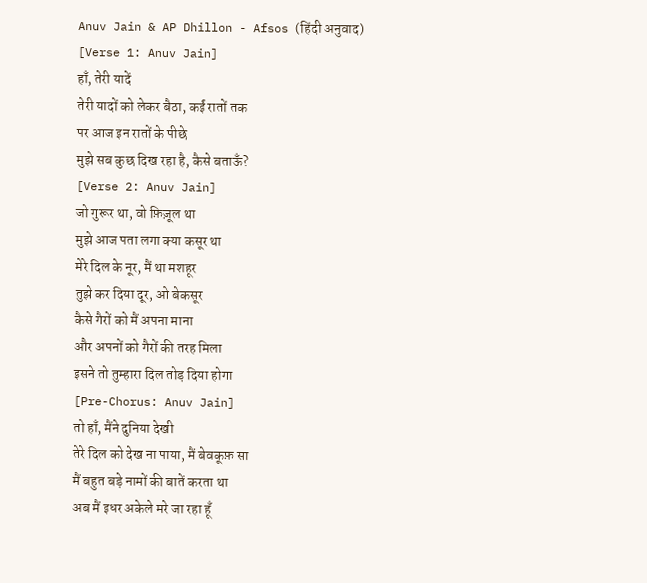Anuv Jain & AP Dhillon - Afsos (हिंदी अनुवाद)
[Verse 1: Anuv Jain]
हाँ, तेरी यादें
तेरी यादों को लेकर बैठा, कईं रातों तक
पर आज इन रातों के पीछे
मुझे सब कुछ दिख रहा है, कैसे बताऊँ?
[Verse 2: Anuv Jain]
जो गुरूर था, वो फ़िज़ूल था
मुझे आज पता लगा क्या कसूर था
मेरे दिल के नूर, मैं था मशहूर
तुझे कर दिया दूर, ओ बेकसूर
कैसे गैरों को मैं अपना माना
और अपनों को गैरों की तरह मिला
इसने तो तुम्हारा दिल तोड़ दिया होगा
[Pre-Chorus: Anuv Jain]
तो हाँ, मैंने दुनिया देखी
तेरे दिल को देख ना पाया, मैं बेवकूफ़ सा
मैं बहुत बड़े नामों की बातें करता था
अब मैं इधर अकेले मरे जा रहा हूँ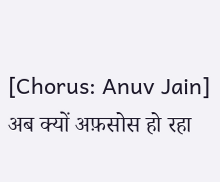[Chorus: Anuv Jain]
अब क्यों अफ़सोस हो रहा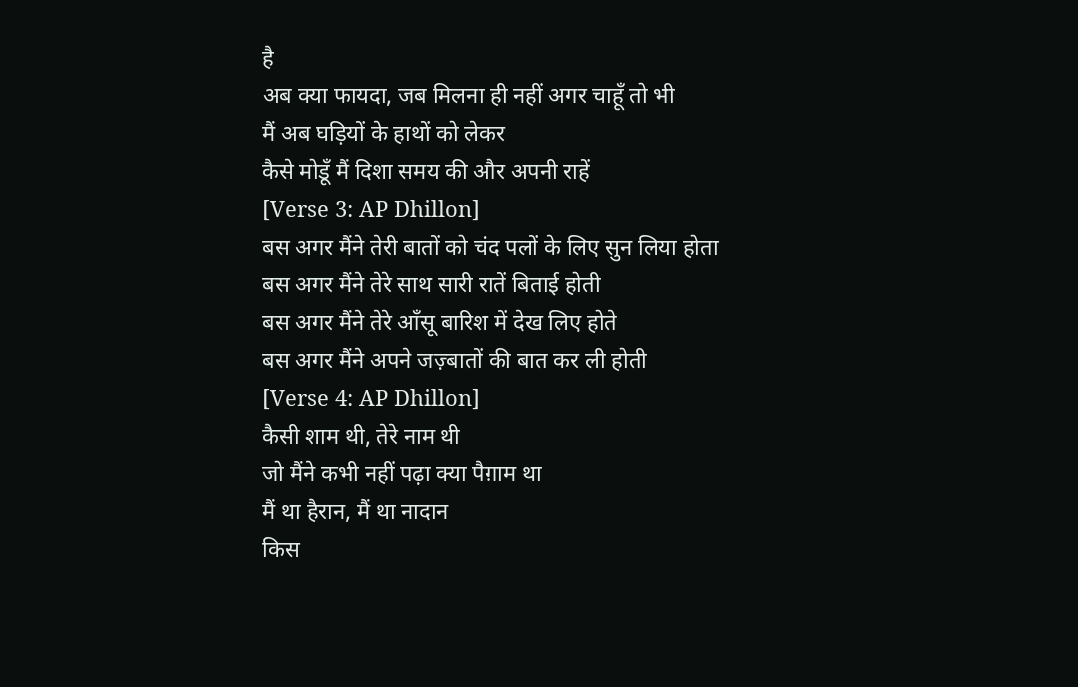है
अब क्या फायदा, जब मिलना ही नहीं अगर चाहूँ तो भी
मैं अब घड़ियों के हाथों को लेकर
कैसे मोडूँ मैं दिशा समय की और अपनी राहें
[Verse 3: AP Dhillon]
बस अगर मैंने तेरी बातों को चंद पलों के लिए सुन लिया होता
बस अगर मैंने तेरे साथ सारी रातें बिताई होती
बस अगर मैंने तेरे आँसू बारिश में देख लिए होते
बस अगर मैंने अपने जज़्बातों की बात कर ली होती
[Verse 4: AP Dhillon]
कैसी शाम थी, तेरे नाम थी
जो मैंने कभी नहीं पढ़ा क्या पैग़ाम था
मैं था हैरान, मैं था नादान
किस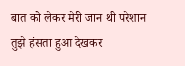बात को लेकर मेरी जान थी परेशान
तुझे हंसता हुआ देखकर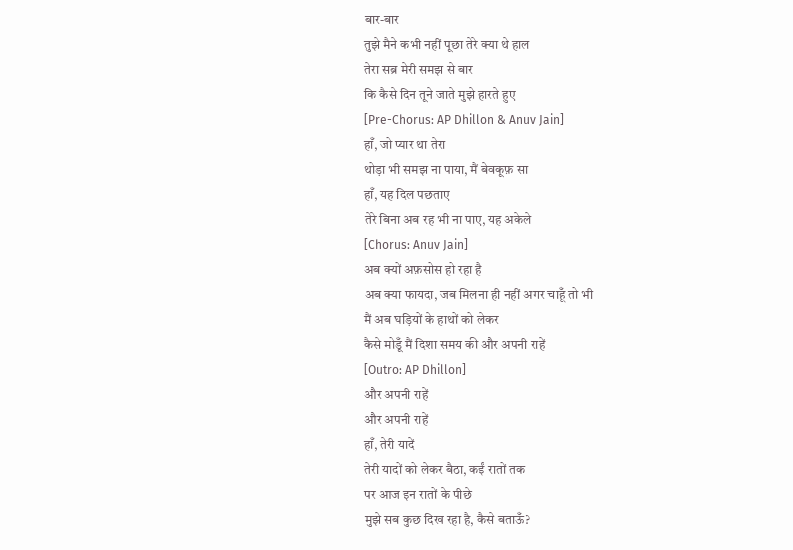बार-बार
तुझे मैने कभी नहीं पूछा तेरे क्या थे हाल
तेरा सब्र मेरी समझ से बार
कि कैसे दिन तूने जाते मुझे हारते हुए
[Pre-Chorus: AP Dhillon & Anuv Jain]
हाँ, जो प्यार था तेरा
थोड़ा भी समझ ना पाया, मैं बेवकूफ़ सा
हाँ, यह दिल पछताए
तेरे बिना अब रह भी ना पाए, यह अकेले
[Chorus: Anuv Jain]
अब क्यों अफ़सोस हो रहा है
अब क्या फायदा, जब मिलना ही नहीं अगर चाहूँ तो भी
मैं अब घड़ियों के हाथों को लेकर
कैसे मोडूँ मैं दिशा समय की और अपनी राहें
[Outro: AP Dhillon]
और अपनी राहें
और अपनी राहें
हाँ, तेरी यादें
तेरी यादों को लेकर बैठा, कईं रातों तक
पर आज इन रातों के पीछे
मुझे सब कुछ दिख रहा है, कैसे बताऊँ?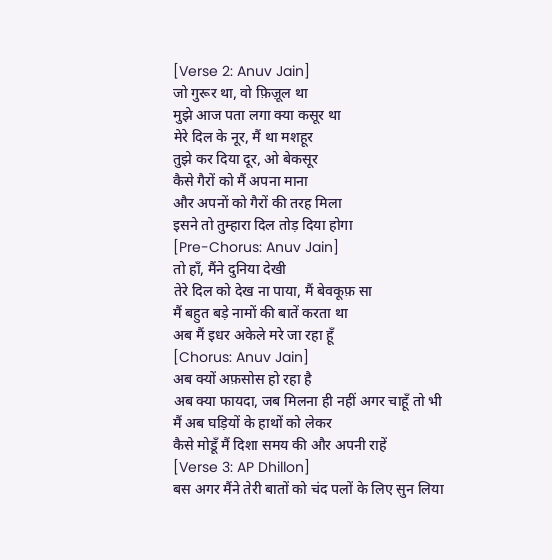[Verse 2: Anuv Jain]
जो गुरूर था, वो फ़िज़ूल था
मुझे आज पता लगा क्या कसूर था
मेरे दिल के नूर, मैं था मशहूर
तुझे कर दिया दूर, ओ बेकसूर
कैसे गैरों को मैं अपना माना
और अपनों को गैरों की तरह मिला
इसने तो तुम्हारा दिल तोड़ दिया होगा
[Pre-Chorus: Anuv Jain]
तो हाँ, मैंने दुनिया देखी
तेरे दिल को देख ना पाया, मैं बेवकूफ़ सा
मैं बहुत बड़े नामों की बातें करता था
अब मैं इधर अकेले मरे जा रहा हूँ
[Chorus: Anuv Jain]
अब क्यों अफ़सोस हो रहा है
अब क्या फायदा, जब मिलना ही नहीं अगर चाहूँ तो भी
मैं अब घड़ियों के हाथों को लेकर
कैसे मोडूँ मैं दिशा समय की और अपनी राहें
[Verse 3: AP Dhillon]
बस अगर मैंने तेरी बातों को चंद पलों के लिए सुन लिया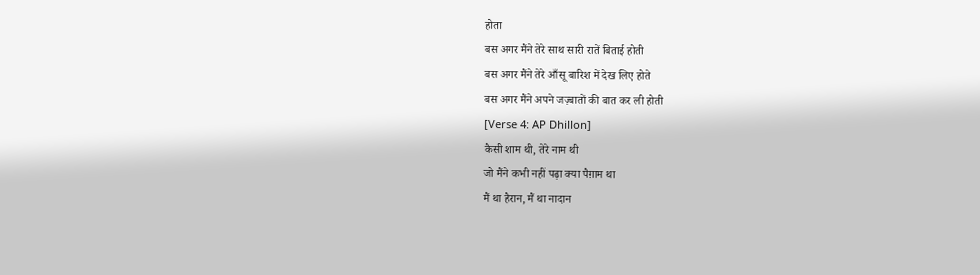होता
बस अगर मैंने तेरे साथ सारी रातें बिताई होती
बस अगर मैंने तेरे आँसू बारिश में देख लिए होते
बस अगर मैंने अपने जज़्बातों की बात कर ली होती
[Verse 4: AP Dhillon]
कैसी शाम थी, तेरे नाम थी
जो मैंने कभी नहीं पढ़ा क्या पैग़ाम था
मैं था हैरान, मैं था नादान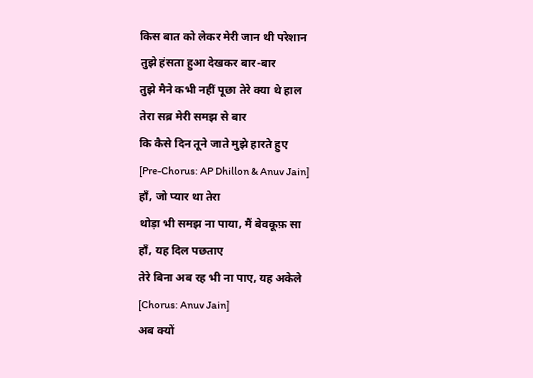किस बात को लेकर मेरी जान थी परेशान
तुझे हंसता हुआ देखकर बार-बार
तुझे मैने कभी नहीं पूछा तेरे क्या थे हाल
तेरा सब्र मेरी समझ से बार
कि कैसे दिन तूने जाते मुझे हारते हुए
[Pre-Chorus: AP Dhillon & Anuv Jain]
हाँ, जो प्यार था तेरा
थोड़ा भी समझ ना पाया, मैं बेवकूफ़ सा
हाँ, यह दिल पछताए
तेरे बिना अब रह भी ना पाए, यह अकेले
[Chorus: Anuv Jain]
अब क्यों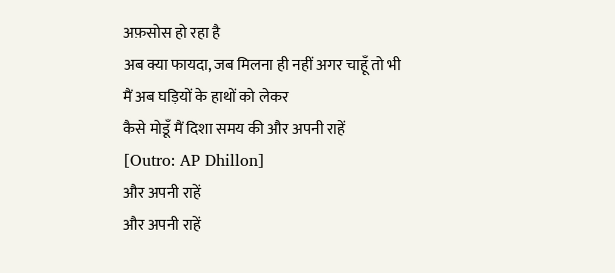अफ़सोस हो रहा है
अब क्या फायदा, जब मिलना ही नहीं अगर चाहूँ तो भी
मैं अब घड़ियों के हाथों को लेकर
कैसे मोडूँ मैं दिशा समय की और अपनी राहें
[Outro: AP Dhillon]
और अपनी राहें
और अपनी राहें